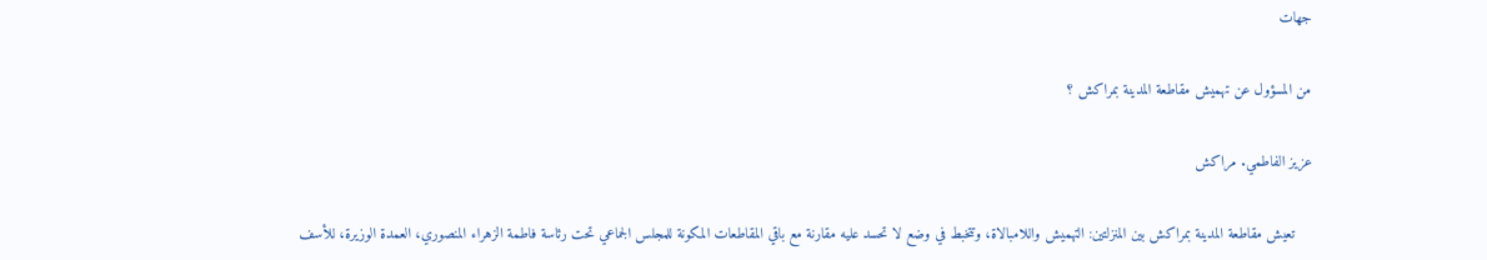جهات

من المسؤول عن تهميش مقاطعة المدينة بمراكش ؟

عزيز الفاطمي. مراكش

    تعيش مقاطعة المدينة بمراكش بين المنزلتين: التهميش واللامبالاة، وتتخبط في وضع لا تحسد عليه مقارنة مع باقي المقاطعات المكونة للمجلس الجماعي تحت رئاسة فاطمة الزهراء المنصوري، العمدة الوزيرة، للأسف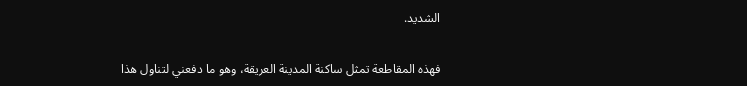الشديد.

فهذه المقاطعة تمثل ساكنة المدينة العريقة، وهو ما دفعني لتناول هذا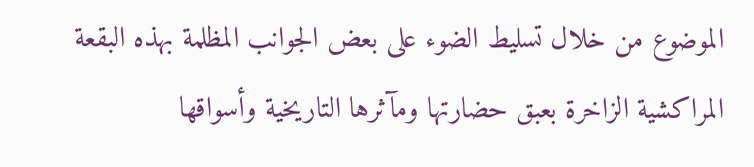الموضوع من خلال تسليط الضوء على بعض الجوانب المظلمة بهذه البقعة المراكشية الزاخرة بعبق حضارتها ومآثرها التاريخية وأسواقها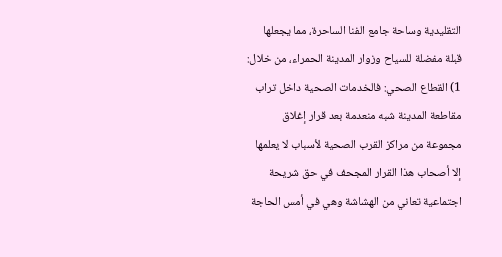التقليدية وساحة جامع الفنا الساحرة، مما يجعلها قبلة مفضلة للسياح وزوار المدينة الحمراء، من خلال: 1) القطاع الصحي: فالخدمات الصحية داخل تراب مقاطعة المدينة شبه منعدمة بعد قرار إغلاق مجموعة من مراكز القرب الصحية لأسباب لا يعلمها إلا أصحاب هذا القرار المجحف في حق شريحة اجتماعية تعاني من الهشاشة وهي في أمس الحاجة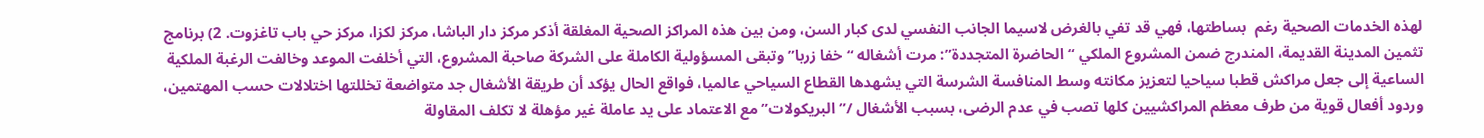لهذه الخدمات الصحية رغم  بساطتها، فهي قد تفي بالغرض لاسيما الجانب النفسي لدى كبار السن، ومن بين هذه المراكز الصحية المغلقة أذكر مركز دار الباشا، مركز لكزا، مركز حي باب تاغزوت. 2) برنامج تثمين المدينة القديمة، المندرج ضمن المشروع الملكي “الحاضرة المتجددة”: مرت أشغاله “خفا زربا” وتبقى المسؤولية الكاملة على الشركة صاحبة المشروع، التي أخلفت الموعد وخالفت الرغبة الملكية الساعية إلى جعل مراكش قطبا سياحيا لتعزيز مكانته وسط المنافسة الشرسة التي يشهدها القطاع السياحي عالميا، فواقع الحال يؤكد أن طريقة الأشغال جد متواضعة تخللتها اختلالات حسب المهتمين، وردود أفعال قوية من طرف معظم المراكشيين كلها تصب في عدم الرضى، بسبب الأشغال /”البريكولات” مع الاعتماد على يد عاملة غير مؤهلة لا تكلف المقاولة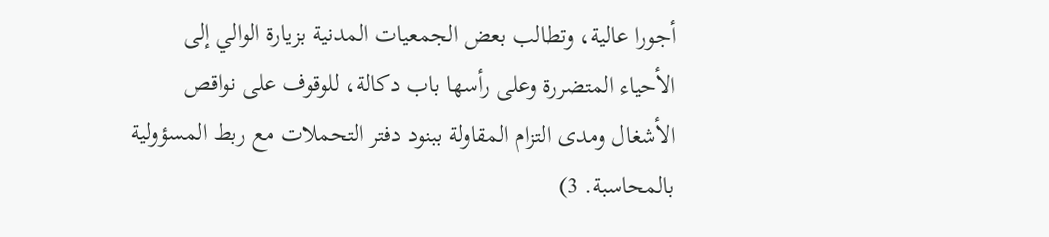أجورا عالية، وتطالب بعض الجمعيات المدنية بزيارة الوالي إلى الأحياء المتضررة وعلى رأسها باب دكالة، للوقوف على نواقص الأشغال ومدى التزام المقاولة ببنود دفتر التحملات مع ربط المسؤولية بالمحاسبة. 3)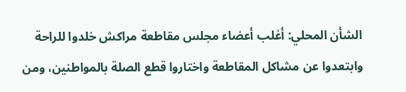الشأن المحلي: أغلب أعضاء مجلس مقاطعة مراكش خلدوا للراحة وابتعدوا عن مشاكل المقاطعة واختاروا قطع الصلة بالمواطنين، ومن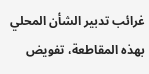غرائب تدبير الشأن المحلي بهذه المقاطعة، تفويض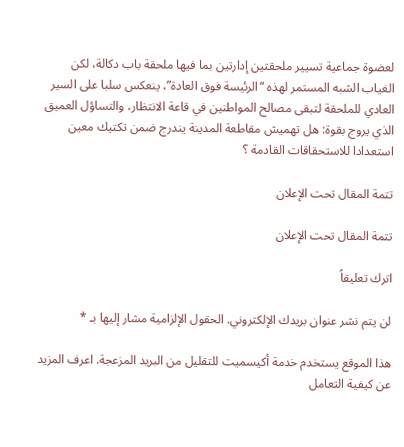لعضوة جماعية تسيير ملحقتين إدارتين بما فيها ملحقة باب دكالة، لكن الغياب الشبه المستمر لهذه “الرئيسة فوق العادة”، ينعكس سلبا على السير العادي للملحقة لتبقى مصالح المواطنين في قاعة الانتظار، والتساؤل العميق الذي يروج بقوة: هل تهميش مقاطعة المدينة يندرج ضمن تكتيك معين استعدادا للاستحقاقات القادمة ؟

تتمة المقال تحت الإعلان

تتمة المقال تحت الإعلان

اترك تعليقاً

لن يتم نشر عنوان بريدك الإلكتروني. الحقول الإلزامية مشار إليها بـ *

هذا الموقع يستخدم خدمة أكيسميت للتقليل من البريد المزعجة. اعرف المزيد عن كيفية التعامل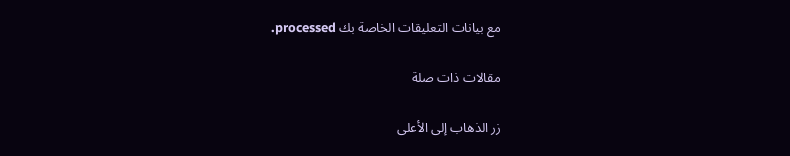مع بيانات التعليقات الخاصة بك processed.

مقالات ذات صلة

زر الذهاب إلى الأعلى